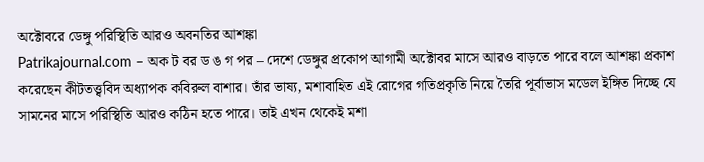অক্টোবরে ডেঙ্গু পরিস্থিতি আরও অবনতির আশঙ্কা
Patrikajournal.com – অক ট বর ড ঙ গ পর – দেশে ডেঙ্গুর প্রকোপ আগামী অক্টোবর মাসে আরও বাড়তে পারে বলে আশঙ্কা প্রকাশ করেছেন কীটতত্ত্ববিদ অধ্যাপক কবিরুল বাশার। তাঁর ভাষ্য, মশাবাহিত এই রোগের গতিপ্রকৃতি নিয়ে তৈরি পূর্বাভাস মডেল ইঙ্গিত দিচ্ছে যে সামনের মাসে পরিস্থিতি আরও কঠিন হতে পারে। তাই এখন থেকেই মশা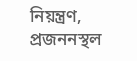নিয়ন্ত্রণ, প্রজননস্থল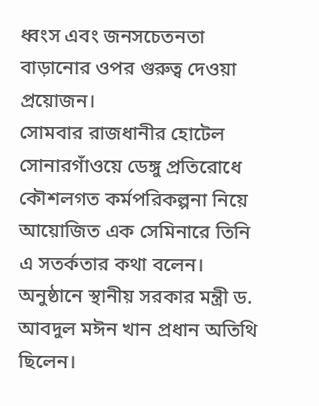ধ্বংস এবং জনসচেতনতা বাড়ানোর ওপর গুরুত্ব দেওয়া প্রয়োজন।
সোমবার রাজধানীর হোটেল সোনারগাঁওয়ে ডেঙ্গু প্রতিরোধে কৌশলগত কর্মপরিকল্পনা নিয়ে আয়োজিত এক সেমিনারে তিনি এ সতর্কতার কথা বলেন। অনুষ্ঠানে স্থানীয় সরকার মন্ত্রী ড. আবদুল মঈন খান প্রধান অতিথি ছিলেন।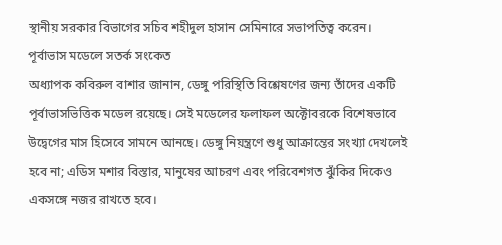স্থানীয় সরকার বিভাগের সচিব শহীদুল হাসান সেমিনারে সভাপতিত্ব করেন।
পূর্বাভাস মডেলে সতর্ক সংকেত
অধ্যাপক কবিরুল বাশার জানান, ডেঙ্গু পরিস্থিতি বিশ্লেষণের জন্য তাঁদের একটি পূর্বাভাসভিত্তিক মডেল রয়েছে। সেই মডেলের ফলাফল অক্টোবরকে বিশেষভাবে উদ্বেগের মাস হিসেবে সামনে আনছে। ডেঙ্গু নিয়ন্ত্রণে শুধু আক্রান্তের সংখ্যা দেখলেই হবে না; এডিস মশার বিস্তার, মানুষের আচরণ এবং পরিবেশগত ঝুঁকির দিকেও একসঙ্গে নজর রাখতে হবে।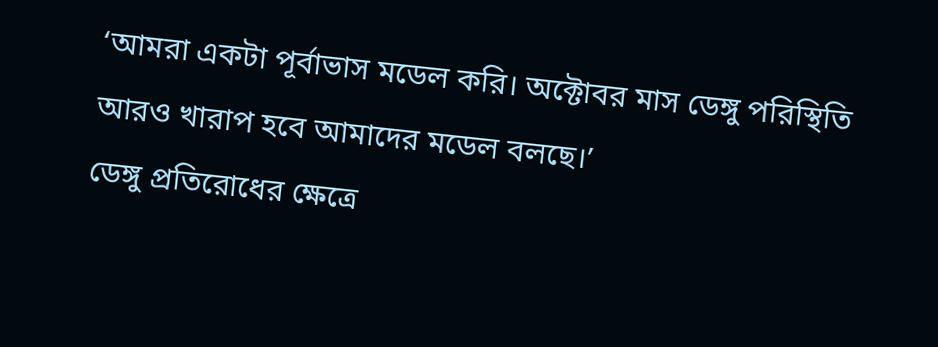‘আমরা একটা পূর্বাভাস মডেল করি। অক্টোবর মাস ডেঙ্গু পরিস্থিতি আরও খারাপ হবে আমাদের মডেল বলছে।’
ডেঙ্গু প্রতিরোধের ক্ষেত্রে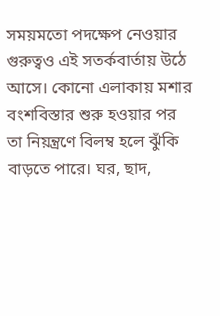সময়মতো পদক্ষেপ নেওয়ার গুরুত্বও এই সতর্কবার্তায় উঠে আসে। কোনো এলাকায় মশার বংশবিস্তার শুরু হওয়ার পর তা নিয়ন্ত্রণে বিলম্ব হলে ঝুঁকি বাড়তে পারে। ঘর, ছাদ,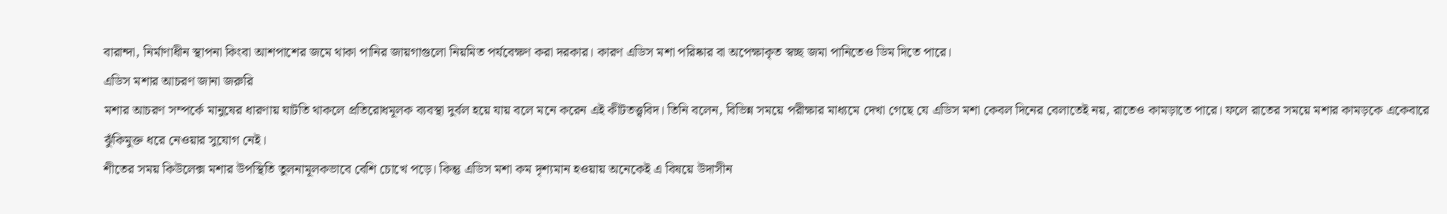বারান্দা, নির্মাণাধীন স্থাপনা কিংবা আশপাশের জমে থাকা পানির জায়গাগুলো নিয়মিত পর্যবেক্ষণ করা দরকার। কারণ এডিস মশা পরিষ্কার বা অপেক্ষাকৃত স্বচ্ছ জমা পানিতেও ডিম দিতে পারে।
এডিস মশার আচরণ জানা জরুরি
মশার আচরণ সম্পর্কে মানুষের ধারণায় ঘাটতি থাকলে প্রতিরোধমূলক ব্যবস্থা দুর্বল হয়ে যায় বলে মনে করেন এই কীটতত্ত্ববিদ। তিনি বলেন, বিভিন্ন সময়ে পরীক্ষার মাধ্যমে দেখা গেছে যে এডিস মশা কেবল দিনের বেলাতেই নয়, রাতেও কামড়াতে পারে। ফলে রাতের সময়ে মশার কামড়কে একেবারে ঝুঁকিমুক্ত ধরে নেওয়ার সুযোগ নেই।
শীতের সময় কিউলেক্স মশার উপস্থিতি তুলনামূলকভাবে বেশি চোখে পড়ে। কিন্তু এডিস মশা কম দৃশ্যমান হওয়ায় অনেকেই এ বিষয়ে উদাসীন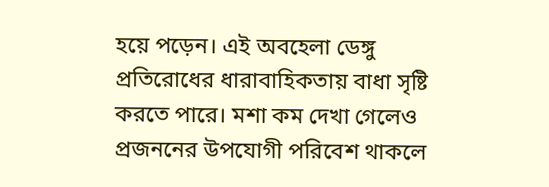হয়ে পড়েন। এই অবহেলা ডেঙ্গু প্রতিরোধের ধারাবাহিকতায় বাধা সৃষ্টি করতে পারে। মশা কম দেখা গেলেও প্রজননের উপযোগী পরিবেশ থাকলে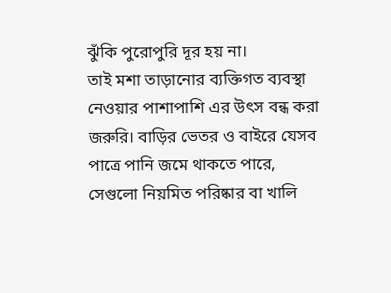ঝুঁকি পুরোপুরি দূর হয় না।
তাই মশা তাড়ানোর ব্যক্তিগত ব্যবস্থা নেওয়ার পাশাপাশি এর উৎস বন্ধ করা জরুরি। বাড়ির ভেতর ও বাইরে যেসব পাত্রে পানি জমে থাকতে পারে, সেগুলো নিয়মিত পরিষ্কার বা খালি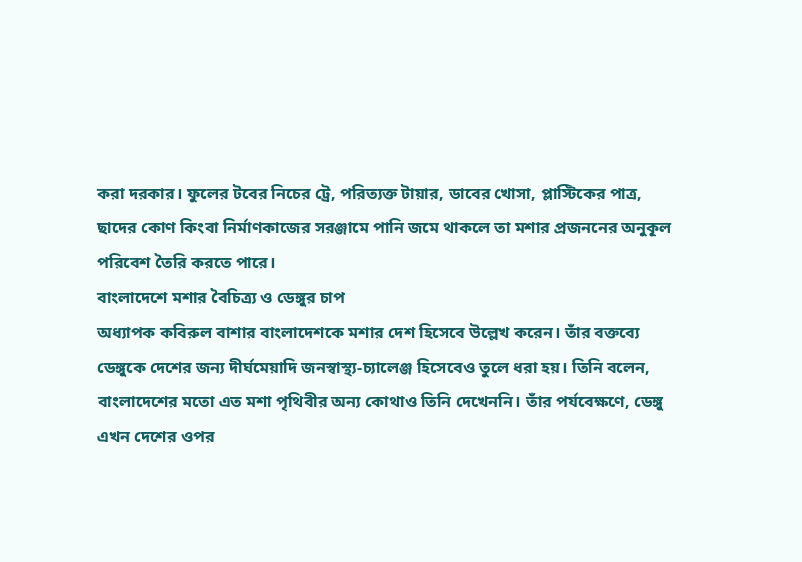করা দরকার। ফুলের টবের নিচের ট্রে, পরিত্যক্ত টায়ার, ডাবের খোসা, প্লাস্টিকের পাত্র, ছাদের কোণ কিংবা নির্মাণকাজের সরঞ্জামে পানি জমে থাকলে তা মশার প্রজননের অনুকূল পরিবেশ তৈরি করতে পারে।
বাংলাদেশে মশার বৈচিত্র্য ও ডেঙ্গুর চাপ
অধ্যাপক কবিরুল বাশার বাংলাদেশকে মশার দেশ হিসেবে উল্লেখ করেন। তাঁর বক্তব্যে ডেঙ্গুকে দেশের জন্য দীর্ঘমেয়াদি জনস্বাস্থ্য-চ্যালেঞ্জ হিসেবেও তুলে ধরা হয়। তিনি বলেন, বাংলাদেশের মতো এত মশা পৃথিবীর অন্য কোথাও তিনি দেখেননি। তাঁর পর্যবেক্ষণে, ডেঙ্গু এখন দেশের ওপর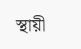স্থায়ী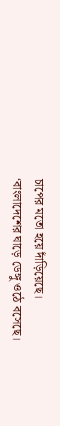চাপের মতো হয়ে দাঁড়িয়েছে।
‘বাংলাদেশের ঘাড়ে ডেঙ্গু ওঠে বসেছে।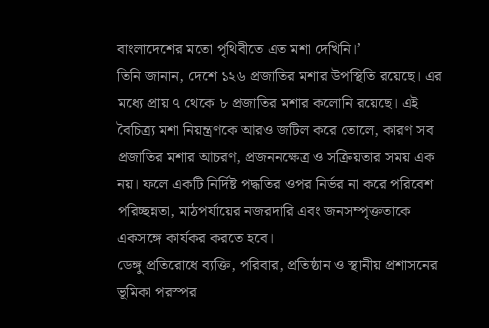বাংলাদেশের মতো পৃথিবীতে এত মশা দেখিনি।’
তিনি জানান, দেশে ১২৬ প্রজাতির মশার উপস্থিতি রয়েছে। এর মধ্যে প্রায় ৭ থেকে ৮ প্রজাতির মশার কলোনি রয়েছে। এই বৈচিত্র্য মশা নিয়ন্ত্রণকে আরও জটিল করে তোলে, কারণ সব প্রজাতির মশার আচরণ, প্রজননক্ষেত্র ও সক্রিয়তার সময় এক নয়। ফলে একটি নির্দিষ্ট পদ্ধতির ওপর নির্ভর না করে পরিবেশ পরিচ্ছন্নতা, মাঠপর্যায়ের নজরদারি এবং জনসম্পৃক্ততাকে একসঙ্গে কার্যকর করতে হবে।
ডেঙ্গু প্রতিরোধে ব্যক্তি, পরিবার, প্রতিষ্ঠান ও স্থানীয় প্রশাসনের ভূমিকা পরস্পর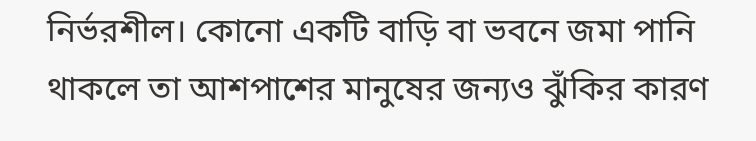নির্ভরশীল। কোনো একটি বাড়ি বা ভবনে জমা পানি থাকলে তা আশপাশের মানুষের জন্যও ঝুঁকির কারণ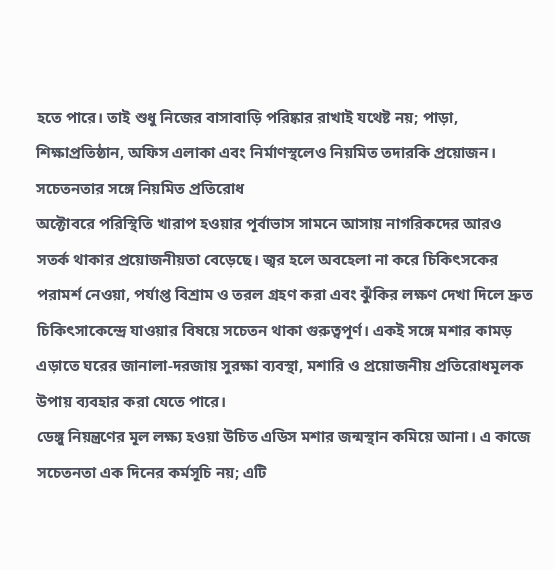হতে পারে। তাই শুধু নিজের বাসাবাড়ি পরিষ্কার রাখাই যথেষ্ট নয়; পাড়া, শিক্ষাপ্রতিষ্ঠান, অফিস এলাকা এবং নির্মাণস্থলেও নিয়মিত তদারকি প্রয়োজন।
সচেতনতার সঙ্গে নিয়মিত প্রতিরোধ
অক্টোবরে পরিস্থিতি খারাপ হওয়ার পূর্বাভাস সামনে আসায় নাগরিকদের আরও সতর্ক থাকার প্রয়োজনীয়তা বেড়েছে। জ্বর হলে অবহেলা না করে চিকিৎসকের পরামর্শ নেওয়া, পর্যাপ্ত বিশ্রাম ও তরল গ্রহণ করা এবং ঝুঁকির লক্ষণ দেখা দিলে দ্রুত চিকিৎসাকেন্দ্রে যাওয়ার বিষয়ে সচেতন থাকা গুরুত্বপূর্ণ। একই সঙ্গে মশার কামড় এড়াতে ঘরের জানালা-দরজায় সুরক্ষা ব্যবস্থা, মশারি ও প্রয়োজনীয় প্রতিরোধমূলক উপায় ব্যবহার করা যেতে পারে।
ডেঙ্গু নিয়ন্ত্রণের মূল লক্ষ্য হওয়া উচিত এডিস মশার জন্মস্থান কমিয়ে আনা। এ কাজে সচেতনতা এক দিনের কর্মসূচি নয়; এটি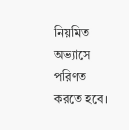নিয়মিত অভ্যাসে পরিণত করতে হবে।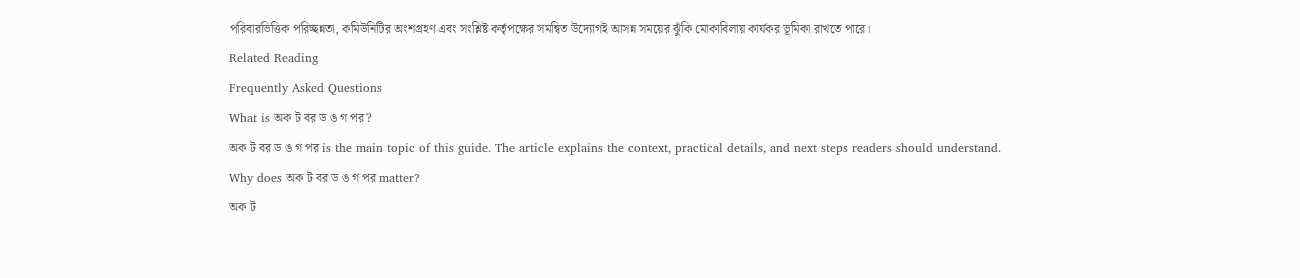পরিবারভিত্তিক পরিচ্ছন্নতা, কমিউনিটির অংশগ্রহণ এবং সংশ্লিষ্ট কর্তৃপক্ষের সমন্বিত উদ্যোগই আসন্ন সময়ের ঝুঁকি মোকাবিলায় কার্যকর ভূমিকা রাখতে পারে।
Related Reading
Frequently Asked Questions
What is অক ট বর ড ঙ গ পর?
অক ট বর ড ঙ গ পর is the main topic of this guide. The article explains the context, practical details, and next steps readers should understand.
Why does অক ট বর ড ঙ গ পর matter?
অক ট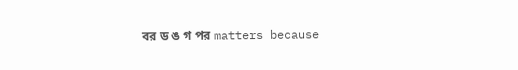বর ড ঙ গ পর matters because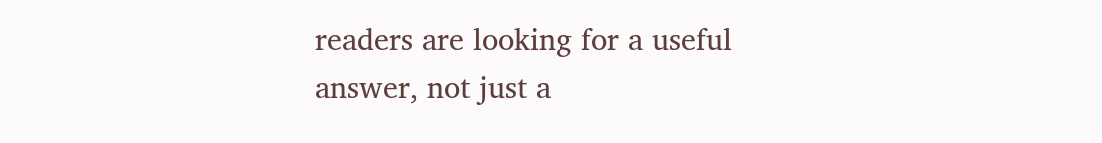readers are looking for a useful answer, not just a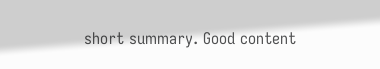short summary. Good content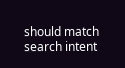should match search intent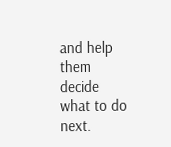and help them decide what to do next.